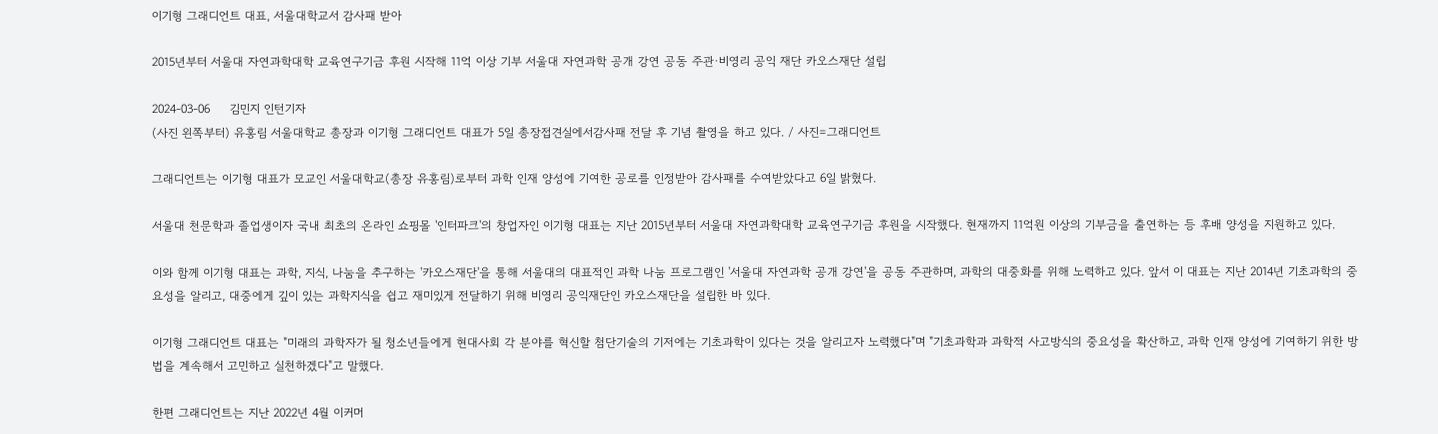이기형 그래디언트 대표, 서울대학교서 감사패 받아

2015년부터 서울대 자연과학대학 교육연구기금 후원 시작해 11억 이상 기부 서울대 자연과학 공개 강연 공동 주관·비영리 공익 재단 카오스재단 설립

2024-03-06     김민지 인턴기자
(사진 왼쪽부터) 유홍림 서울대학교 총장과 이기형 그래디언트 대표가 5일 총장접견실에서감사패 전달 후 기념 촬영을 하고 있다. / 사진=그래디언트

그래디언트는 이기형 대표가 모교인 서울대학교(총장 유홍림)로부터 과학 인재 양성에 기여한 공로를 인정받아 감사패를 수여받았다고 6일 밝혔다.

서울대 천문학과 졸업생이자 국내 최초의 온라인 쇼핑몰 '인터파크'의 창업자인 이기형 대표는 지난 2015년부터 서울대 자연과학대학 교육연구기금 후원을 시작했다. 현재까지 11억원 이상의 기부금을 출연하는 등 후배 양성을 지원하고 있다.

이와 함께 이기형 대표는 과학, 지식, 나눔을 추구하는 '카오스재단'을 통해 서울대의 대표적인 과학 나눔 프로그램인 '서울대 자연과학 공개 강연'을 공동 주관하며, 과학의 대중화를 위해 노력하고 있다. 앞서 이 대표는 지난 2014년 기초과학의 중요성을 알리고, 대중에게 깊이 있는 과학지식을 쉽고 재미있게 전달하기 위해 비영리 공익재단인 카오스재단을 설립한 바 있다.

이기형 그래디언트 대표는 "미래의 과학자가 될 청소년들에게 현대사회 각 분야를 혁신할 첨단기술의 기저에는 기초과학이 있다는 것을 알리고자 노력했다"며 "기초과학과 과학적 사고방식의 중요성을 확산하고, 과학 인재 양성에 기여하기 위한 방법을 계속해서 고민하고 실천하겠다"고 말했다.

한편 그래디언트는 지난 2022년 4월 이커머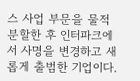스 사업 부문을 물적분할한 후 인터파크에서 사명을 변경하고 새롭게 출범한 기업이다.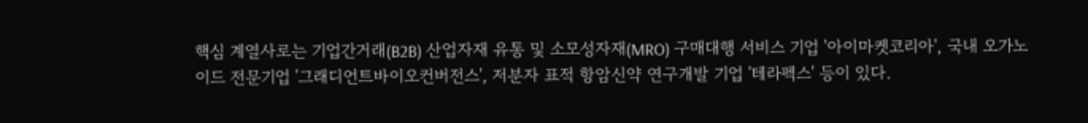핵심 계열사로는 기업간거래(B2B) 산업자재 유통 및 소모성자재(MRO) 구매대행 서비스 기업 '아이마켓코리아', 국내 오가노이드 전문기업 '그래디언트바이오컨버전스', 저분자 표적 항암신약 연구개발 기업 '테라펙스' 등이 있다.